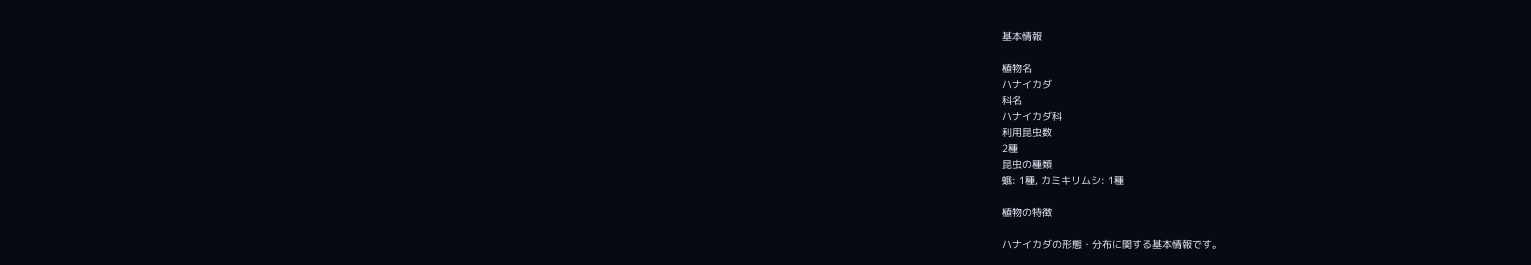基本情報

植物名
ハナイカダ
科名
ハナイカダ科
利用昆虫数
2種
昆虫の種類
蛾: 1種, カミキリムシ: 1種

植物の特徴

ハナイカダの形態・分布に関する基本情報です。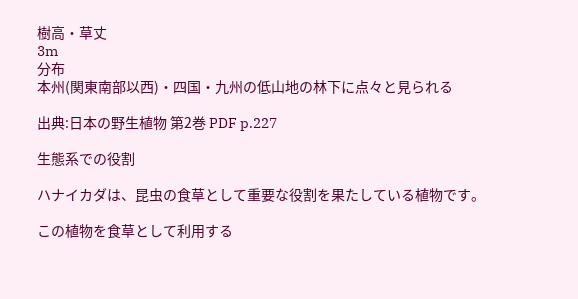樹高・草丈
3m
分布
本州(関東南部以西)・四国・九州の低山地の林下に点々と見られる

出典:日本の野生植物 第2巻 PDF p.227

生態系での役割

ハナイカダは、昆虫の食草として重要な役割を果たしている植物です。

この植物を食草として利用する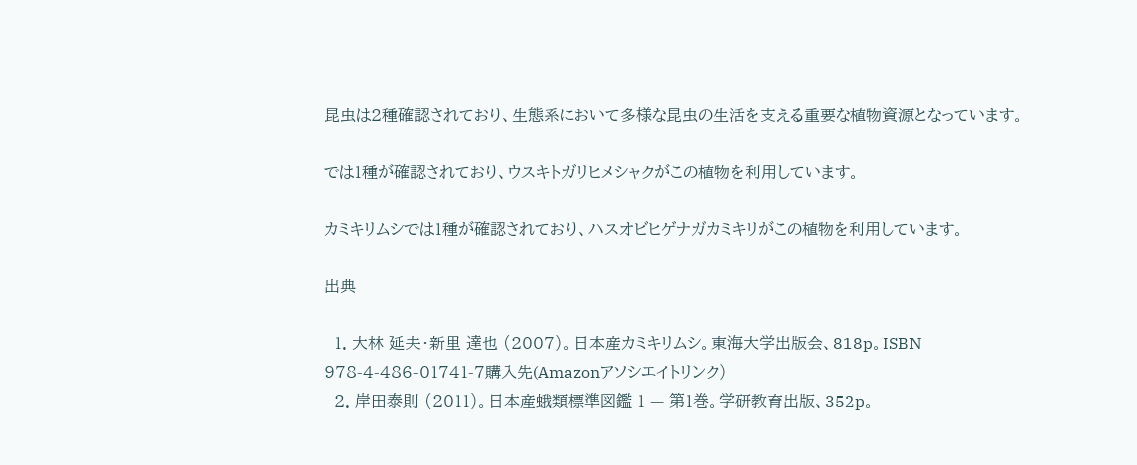昆虫は2種確認されており、生態系において多様な昆虫の生活を支える重要な植物資源となっています。

では1種が確認されており、ウスキトガリヒメシャクがこの植物を利用しています。

カミキリムシでは1種が確認されており、ハスオビヒゲナガカミキリがこの植物を利用しています。

出典

  1. 大林 延夫・新里 達也 (2007)。日本産カミキリムシ。東海大学出版会、818p。ISBN 978-4-486-01741-7購入先(Amazonアソシエイトリンク)
  2. 岸田泰則 (2011)。日本産蛾類標準図鑑 1 — 第1巻。学研教育出版、352p。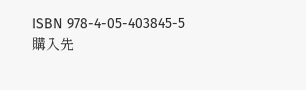ISBN 978-4-05-403845-5購入先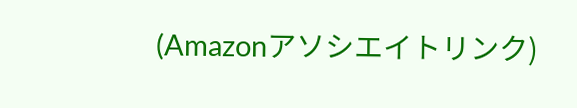(Amazonアソシエイトリンク)